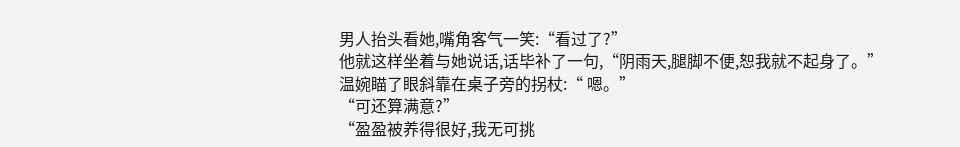男人抬头看她,嘴角客气一笑:“看过了?”
他就这样坐着与她说话,话毕补了一句,“阴雨天,腿脚不便,恕我就不起身了。”
温婉瞄了眼斜靠在桌子旁的拐杖:“ 嗯。”
“可还算满意?”
“盈盈被养得很好,我无可挑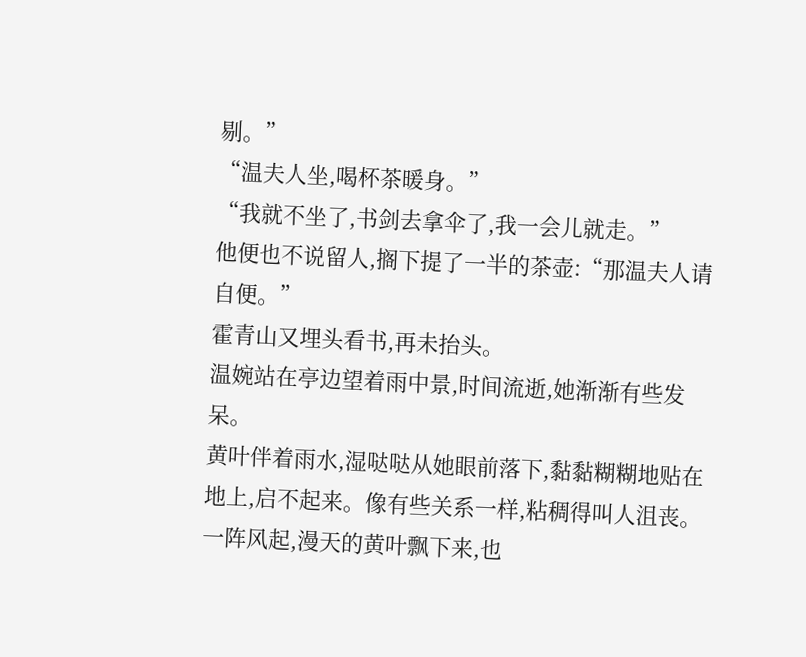剔。”
“温夫人坐,喝杯茶暖身。”
“我就不坐了,书剑去拿伞了,我一会儿就走。”
他便也不说留人,搁下提了一半的茶壶:“那温夫人请自便。”
霍青山又埋头看书,再未抬头。
温婉站在亭边望着雨中景,时间流逝,她渐渐有些发呆。
黄叶伴着雨水,湿哒哒从她眼前落下,黏黏糊糊地贴在地上,启不起来。像有些关系一样,粘稠得叫人沮丧。
一阵风起,漫天的黄叶飘下来,也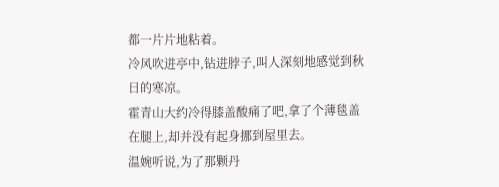都一片片地粘着。
冷风吹进亭中,钻进脖子,叫人深刻地感觉到秋日的寒凉。
霍青山大约冷得膝盖酸痛了吧,拿了个薄毯盖在腿上,却并没有起身挪到屋里去。
温婉听说,为了那颗丹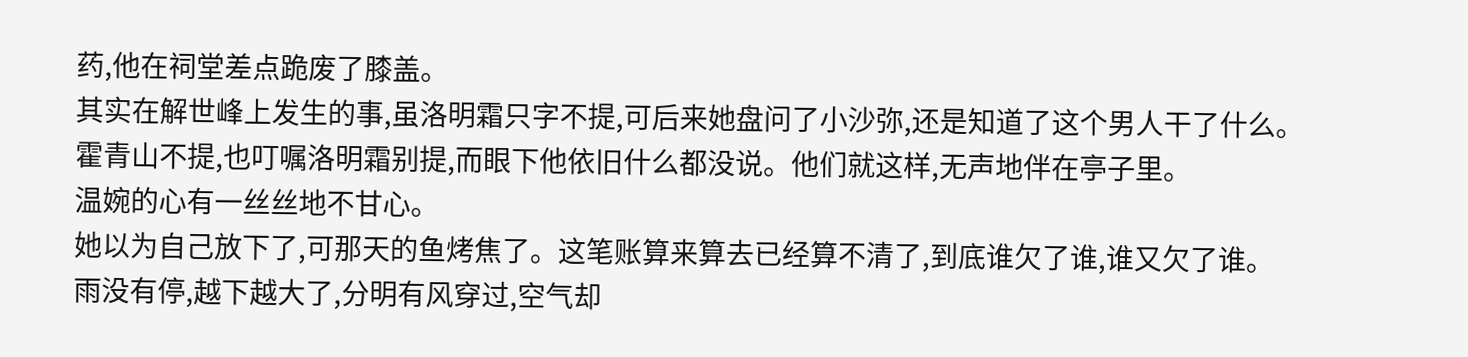药,他在祠堂差点跪废了膝盖。
其实在解世峰上发生的事,虽洛明霜只字不提,可后来她盘问了小沙弥,还是知道了这个男人干了什么。
霍青山不提,也叮嘱洛明霜别提,而眼下他依旧什么都没说。他们就这样,无声地伴在亭子里。
温婉的心有一丝丝地不甘心。
她以为自己放下了,可那天的鱼烤焦了。这笔账算来算去已经算不清了,到底谁欠了谁,谁又欠了谁。
雨没有停,越下越大了,分明有风穿过,空气却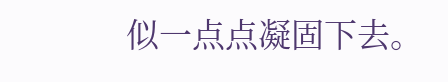似一点点凝固下去。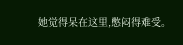她觉得呆在这里,憋闷得难受。